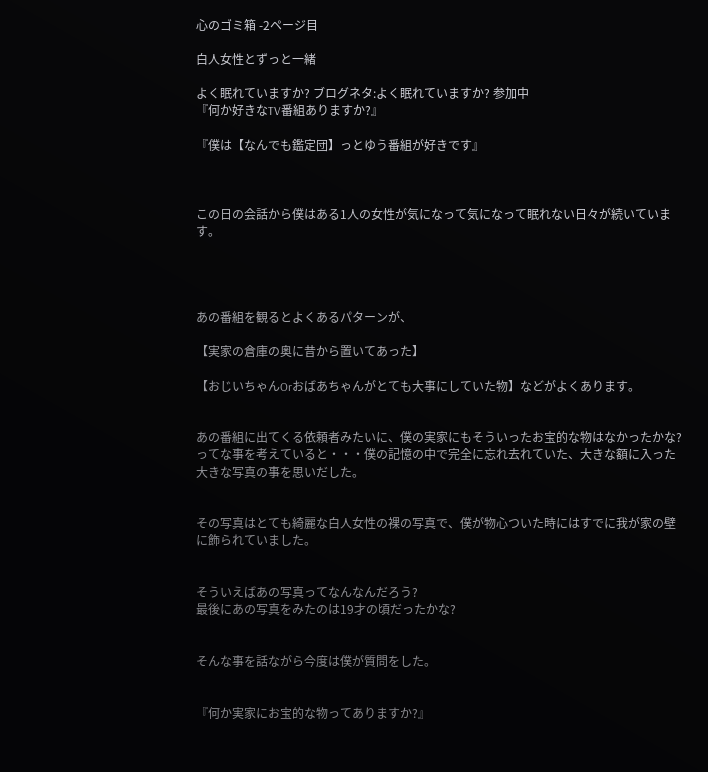心のゴミ箱 -2ページ目

白人女性とずっと一緒

よく眠れていますか? ブログネタ:よく眠れていますか? 参加中
『何か好きなTV番組ありますか?』

『僕は【なんでも鑑定団】っとゆう番組が好きです』



この日の会話から僕はある1人の女性が気になって気になって眠れない日々が続いています。




あの番組を観るとよくあるパターンが、

【実家の倉庫の奥に昔から置いてあった】

【おじいちゃんOrおばあちゃんがとても大事にしていた物】などがよくあります。


あの番組に出てくる依頼者みたいに、僕の実家にもそういったお宝的な物はなかったかな?ってな事を考えていると・・・僕の記憶の中で完全に忘れ去れていた、大きな額に入った大きな写真の事を思いだした。


その写真はとても綺麗な白人女性の裸の写真で、僕が物心ついた時にはすでに我が家の壁に飾られていました。


そういえばあの写真ってなんなんだろう?
最後にあの写真をみたのは19才の頃だったかな?


そんな事を話ながら今度は僕が質問をした。


『何か実家にお宝的な物ってありますか?』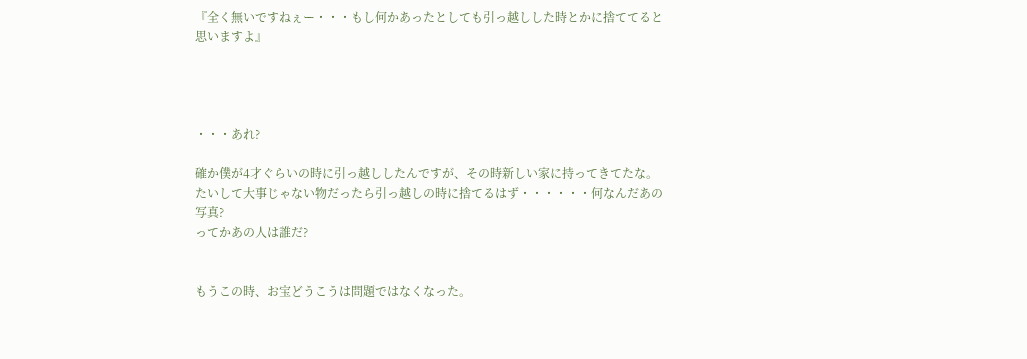『全く無いですねぇー・・・もし何かあったとしても引っ越しした時とかに捨ててると思いますよ』




・・・あれ?

確か僕が4才ぐらいの時に引っ越ししたんですが、その時新しい家に持ってきてたな。
たいして大事じゃない物だったら引っ越しの時に捨てるはず・・・・・・何なんだあの写真?
ってかあの人は誰だ?


もうこの時、お宝どうこうは問題ではなくなった。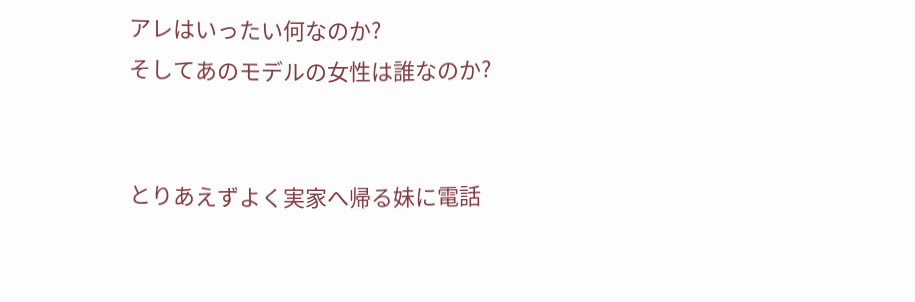アレはいったい何なのか?
そしてあのモデルの女性は誰なのか?


とりあえずよく実家へ帰る妹に電話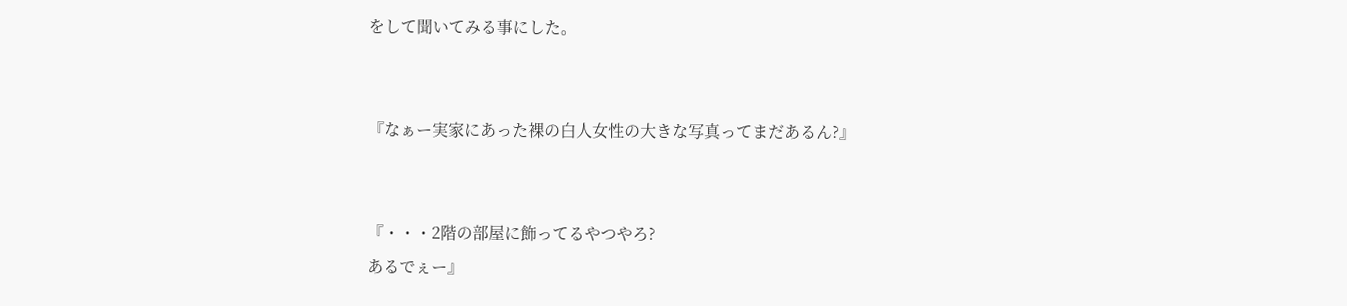をして聞いてみる事にした。


『なぁー実家にあった裸の白人女性の大きな写真ってまだあるん?』


『・・・2階の部屋に飾ってるやつやろ?
あるでぇー』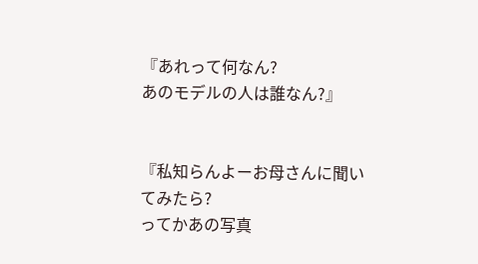『あれって何なん?
あのモデルの人は誰なん?』


『私知らんよーお母さんに聞いてみたら?
ってかあの写真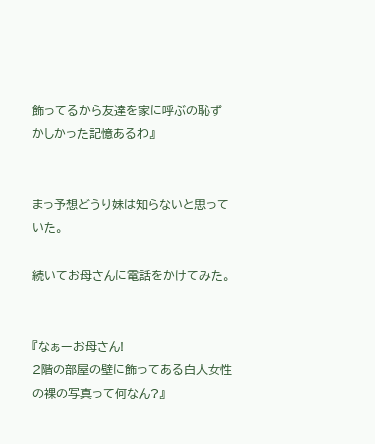飾ってるから友達を家に呼ぶの恥ずかしかった記憶あるわ』


まっ予想どうり妹は知らないと思っていた。

続いてお母さんに電話をかけてみた。


『なぁーお母さん!
2階の部屋の壁に飾ってある白人女性の裸の写真って何なん?』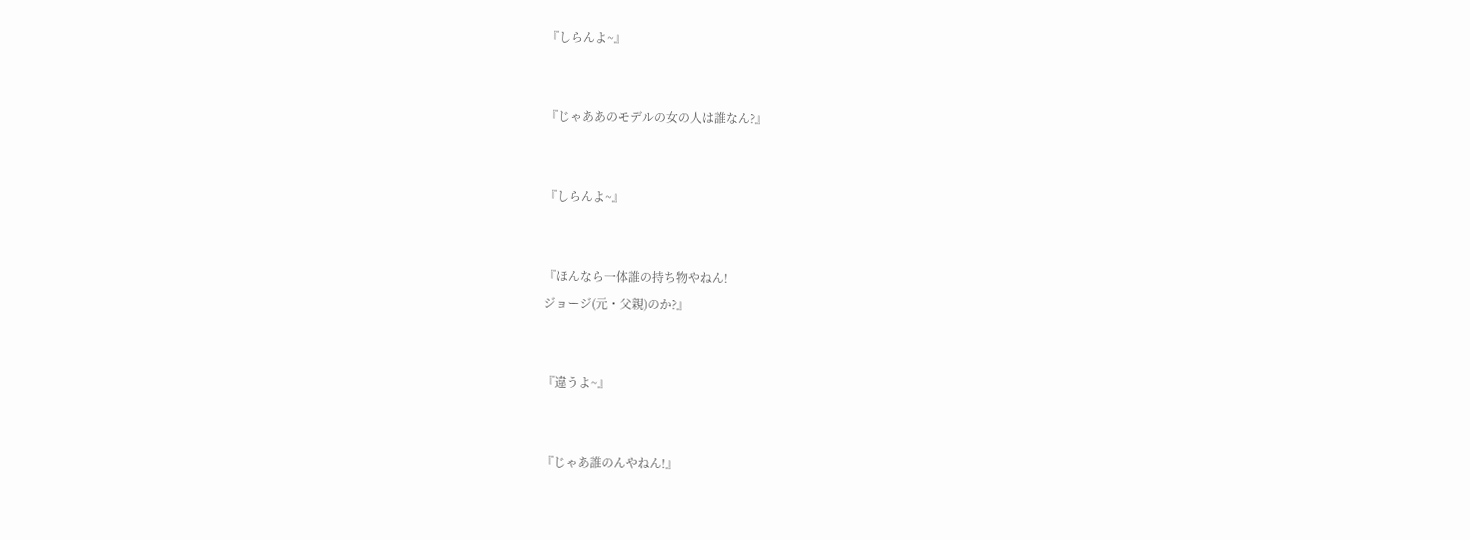『しらんよ~』


『じゃああのモデルの女の人は誰なん?』


『しらんよ~』


『ほんなら一体誰の持ち物やねん!
ジョージ(元・父親)のか?』


『違うよ~』


『じゃあ誰のんやねん!』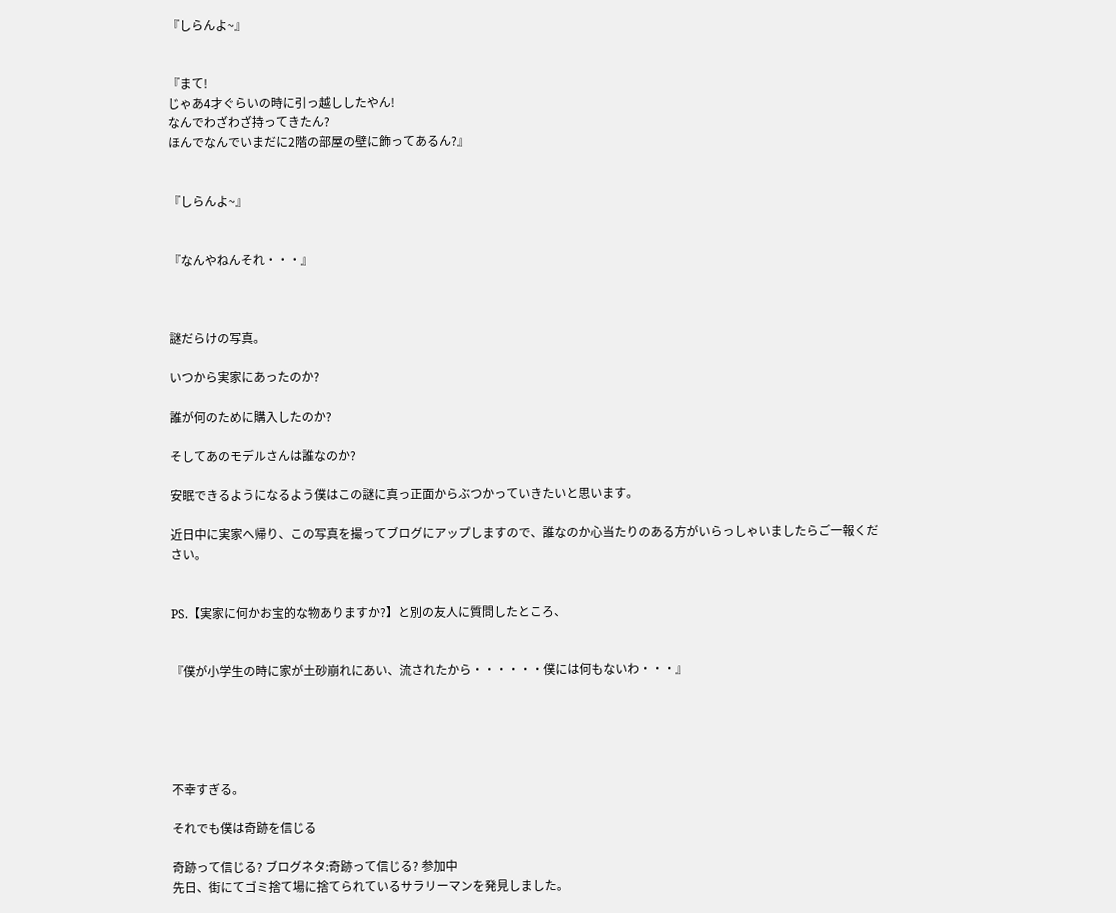『しらんよ~』


『まて!
じゃあ4才ぐらいの時に引っ越ししたやん!
なんでわざわざ持ってきたん?
ほんでなんでいまだに2階の部屋の壁に飾ってあるん?』


『しらんよ~』


『なんやねんそれ・・・』



謎だらけの写真。

いつから実家にあったのか?

誰が何のために購入したのか?

そしてあのモデルさんは誰なのか?

安眠できるようになるよう僕はこの謎に真っ正面からぶつかっていきたいと思います。

近日中に実家へ帰り、この写真を撮ってブログにアップしますので、誰なのか心当たりのある方がいらっしゃいましたらご一報ください。


PS.【実家に何かお宝的な物ありますか?】と別の友人に質問したところ、


『僕が小学生の時に家が土砂崩れにあい、流されたから・・・・・・僕には何もないわ・・・』





不幸すぎる。

それでも僕は奇跡を信じる

奇跡って信じる? ブログネタ:奇跡って信じる? 参加中
先日、街にてゴミ捨て場に捨てられているサラリーマンを発見しました。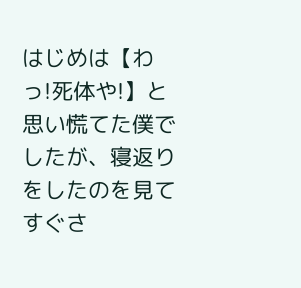はじめは【わっ!死体や!】と思い慌てた僕でしたが、寝返りをしたのを見てすぐさ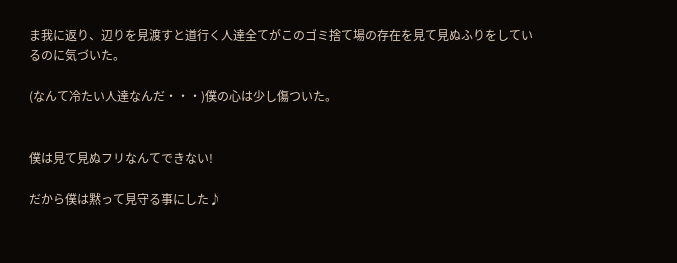ま我に返り、辺りを見渡すと道行く人達全てがこのゴミ捨て場の存在を見て見ぬふりをしているのに気づいた。

(なんて冷たい人達なんだ・・・)僕の心は少し傷ついた。


僕は見て見ぬフリなんてできない!

だから僕は黙って見守る事にした♪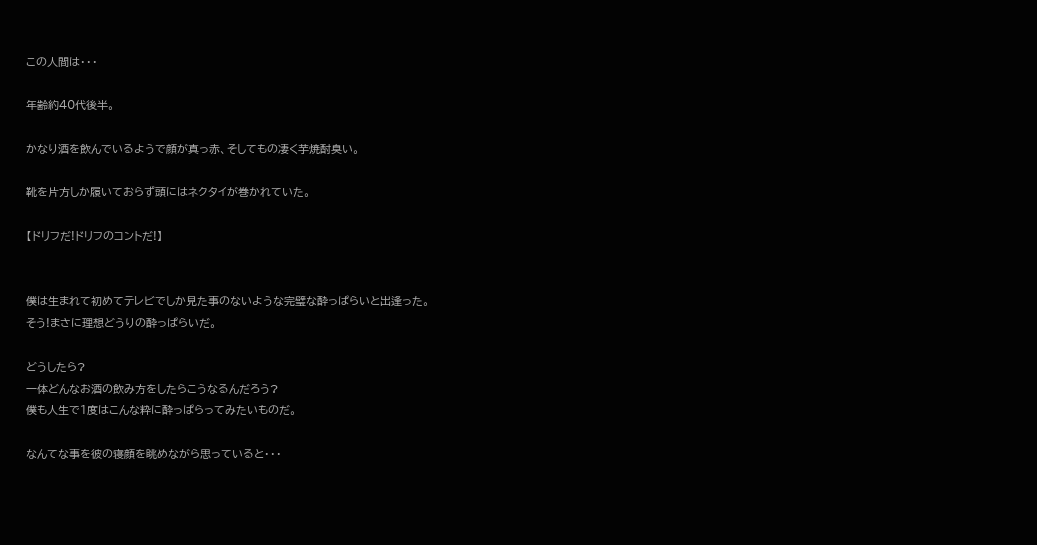この人間は・・・

年齢約40代後半。

かなり酒を飲んでいるようで顔が真っ赤、そしてもの凄く芋焼酎臭い。

靴を片方しか履いておらず頭にはネクタイが巻かれていた。

【ドリフだ!ドリフのコントだ!】


僕は生まれて初めてテレビでしか見た事のないような完璧な酔っぱらいと出逢った。
そう!まさに理想どうりの酔っぱらいだ。

どうしたら?
一体どんなお酒の飲み方をしたらこうなるんだろう?
僕も人生で1度はこんな粋に酔っぱらってみたいものだ。

なんてな事を彼の寝顔を眺めながら思っていると・・・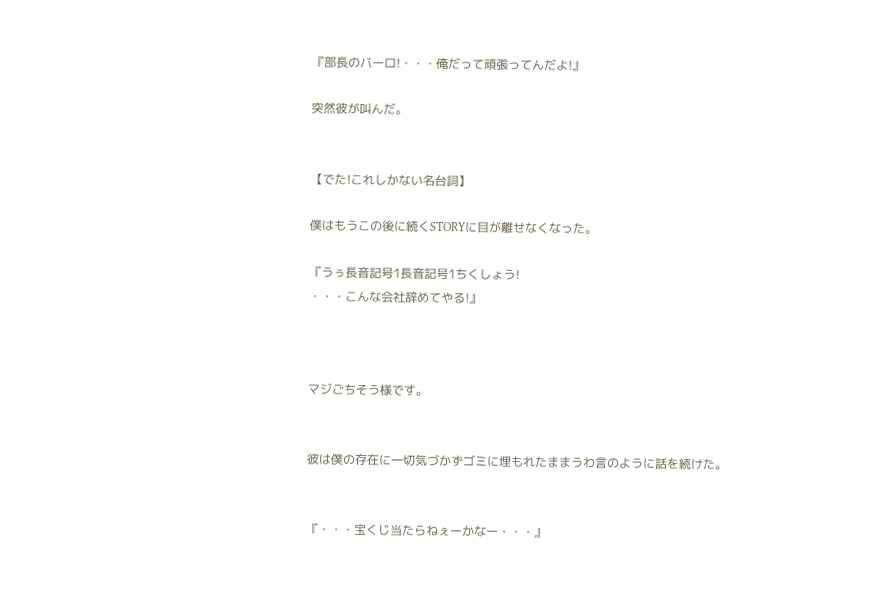『部長のバーロ!・・・俺だって頑張ってんだよ!』

突然彼が叫んだ。


【でた!これしかない名台詞】

僕はもうこの後に続くSTORYに目が離せなくなった。

『うぅ長音記号1長音記号1ちくしょう!
・・・こんな会社辞めてやる!』



マジごちそう様です。


彼は僕の存在に一切気づかずゴミに埋もれたままうわ言のように話を続けた。


『・・・宝くじ当たらねぇーかなー・・・』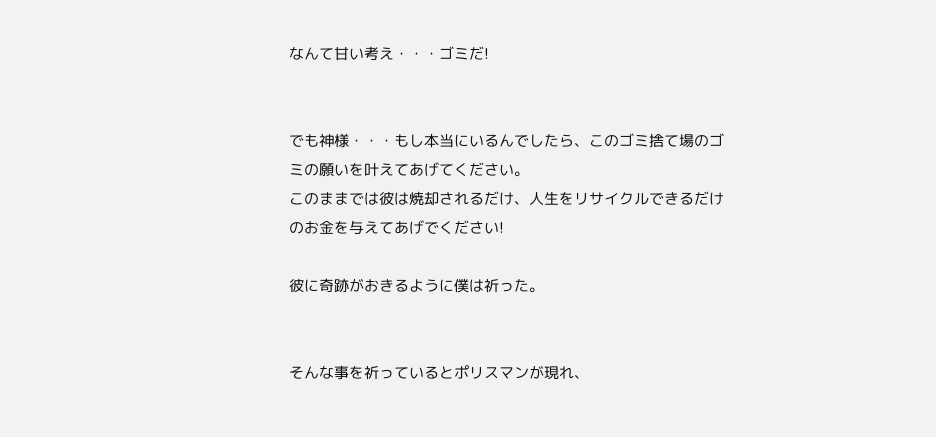なんて甘い考え・・・ゴミだ!


でも神様・・・もし本当にいるんでしたら、このゴミ捨て場のゴミの願いを叶えてあげてください。
このままでは彼は焼却されるだけ、人生をリサイクルできるだけのお金を与えてあげでください!

彼に奇跡がおきるように僕は祈った。


そんな事を祈っているとポリスマンが現れ、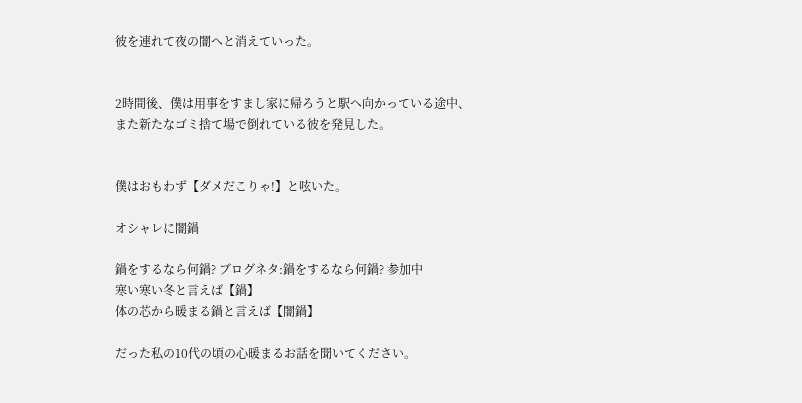彼を連れて夜の闇へと消えていった。


2時間後、僕は用事をすまし家に帰ろうと駅へ向かっている途中、また新たなゴミ捨て場で倒れている彼を発見した。


僕はおもわず【ダメだこりゃ!】と呟いた。

オシャレに闇鍋

鍋をするなら何鍋? ブログネタ:鍋をするなら何鍋? 参加中
寒い寒い冬と言えば【鍋】
体の芯から暖まる鍋と言えば【闇鍋】

だった私の10代の頃の心暖まるお話を聞いてください。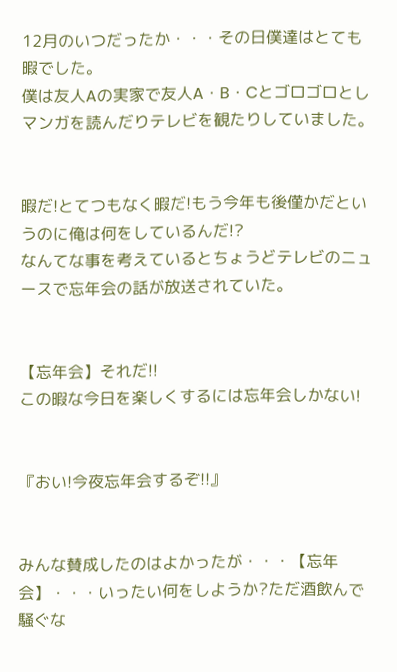12月のいつだったか・・・その日僕達はとても暇でした。
僕は友人Aの実家で友人A・B・Cとゴロゴロとしマンガを読んだりテレビを観たりしていました。


暇だ!とてつもなく暇だ!もう今年も後僅かだというのに俺は何をしているんだ!?
なんてな事を考えているとちょうどテレビのニュースで忘年会の話が放送されていた。


【忘年会】それだ!!
この暇な今日を楽しくするには忘年会しかない!


『おい!今夜忘年会するぞ!!』


みんな賛成したのはよかったが・・・【忘年会】・・・いったい何をしようか?ただ酒飲んで騒ぐな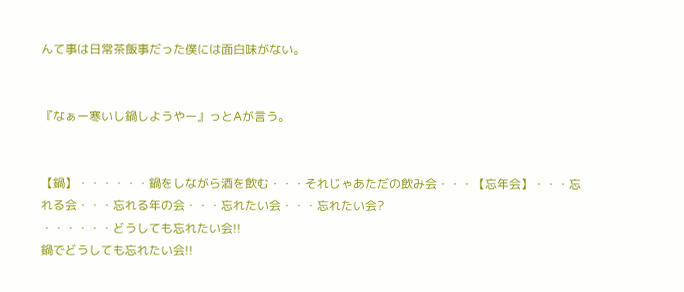んて事は日常茶飯事だった僕には面白味がない。


『なぁー寒いし鍋しようやー』っとAが言う。


【鍋】・・・・・・鍋をしながら酒を飲む・・・それじゃあただの飲み会・・・【忘年会】・・・忘れる会・・・忘れる年の会・・・忘れたい会・・・忘れたい会?
・・・・・・どうしても忘れたい会!!
鍋でどうしても忘れたい会!!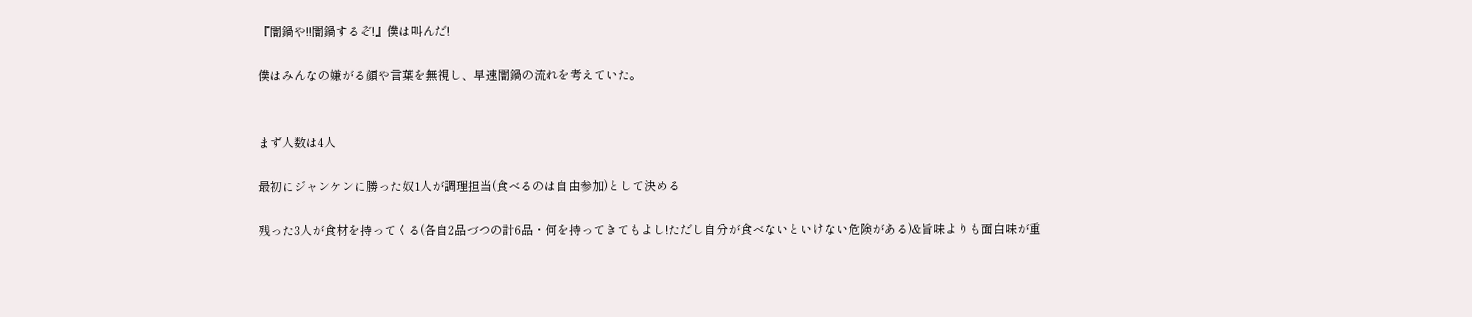『闇鍋や!!闇鍋するぞ!』僕は叫んだ!

僕はみんなの嫌がる顔や言葉を無視し、早速闇鍋の流れを考えていた。


まず人数は4人

最初にジャンケンに勝った奴1人が調理担当(食べるのは自由参加)として決める

残った3人が食材を持ってくる(各自2品づつの計6品・何を持ってきてもよし!ただし自分が食べないといけない危険がある)&旨味よりも面白味が重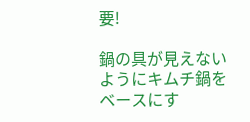要!

鍋の具が見えないようにキムチ鍋をベースにす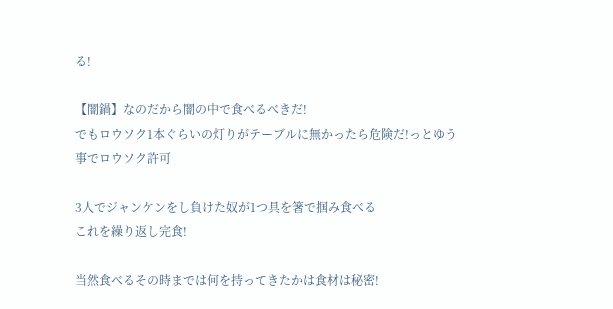る!

【闇鍋】なのだから闇の中で食べるべきだ!
でもロウソク1本ぐらいの灯りがテーブルに無かったら危険だ!っとゆう事でロウソク許可

3人でジャンケンをし負けた奴が1つ具を箸で掴み食べる
これを繰り返し完食!

当然食べるその時までは何を持ってきたかは食材は秘密!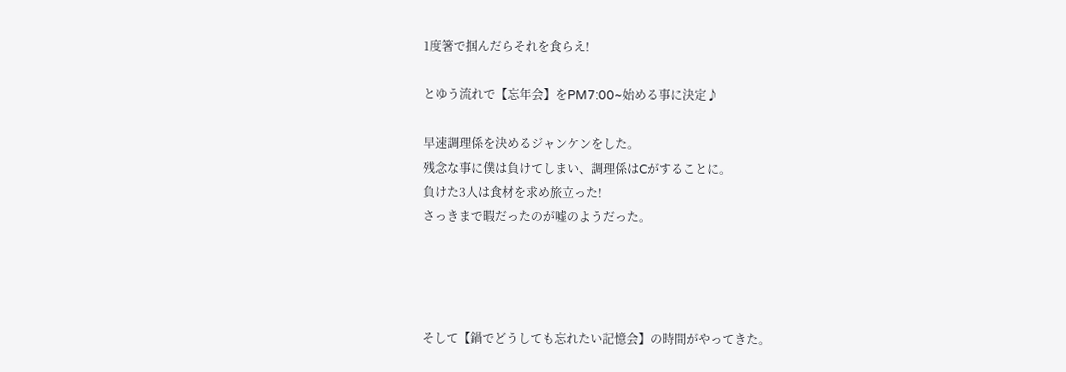1度箸で掴んだらそれを食らえ!

とゆう流れで【忘年会】をPM7:00~始める事に決定♪

早速調理係を決めるジャンケンをした。
残念な事に僕は負けてしまい、調理係はCがすることに。
負けた3人は食材を求め旅立った!
さっきまで暇だったのが嘘のようだった。




そして【鍋でどうしても忘れたい記憶会】の時間がやってきた。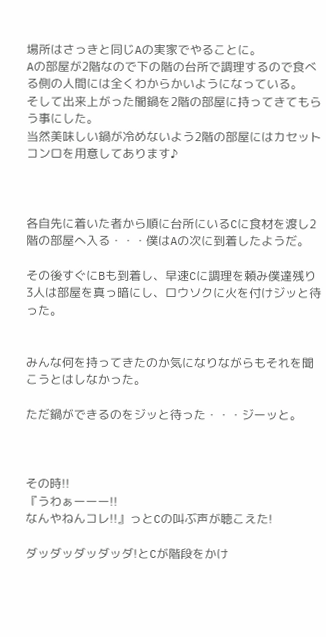場所はさっきと同じAの実家でやることに。
Aの部屋が2階なので下の階の台所で調理するので食べる側の人間には全くわからかいようになっている。
そして出来上がった闇鍋を2階の部屋に持ってきてもらう事にした。
当然美味しい鍋が冷めないよう2階の部屋にはカセットコンロを用意してあります♪



各自先に着いた者から順に台所にいるCに食材を渡し2階の部屋へ入る・・・僕はAの次に到着したようだ。

その後すぐにBも到着し、早速Cに調理を頼み僕達残り3人は部屋を真っ暗にし、ロウソクに火を付けジッと待った。


みんな何を持ってきたのか気になりながらもそれを聞こうとはしなかった。

ただ鍋ができるのをジッと待った・・・ジーッと。



その時!!
『うわぁーーー!!
なんやねんコレ!!』っとCの叫ぶ声が聴こえた!

ダッダッダッダッダ!とCが階段をかけ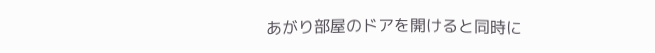あがり部屋のドアを開けると同時に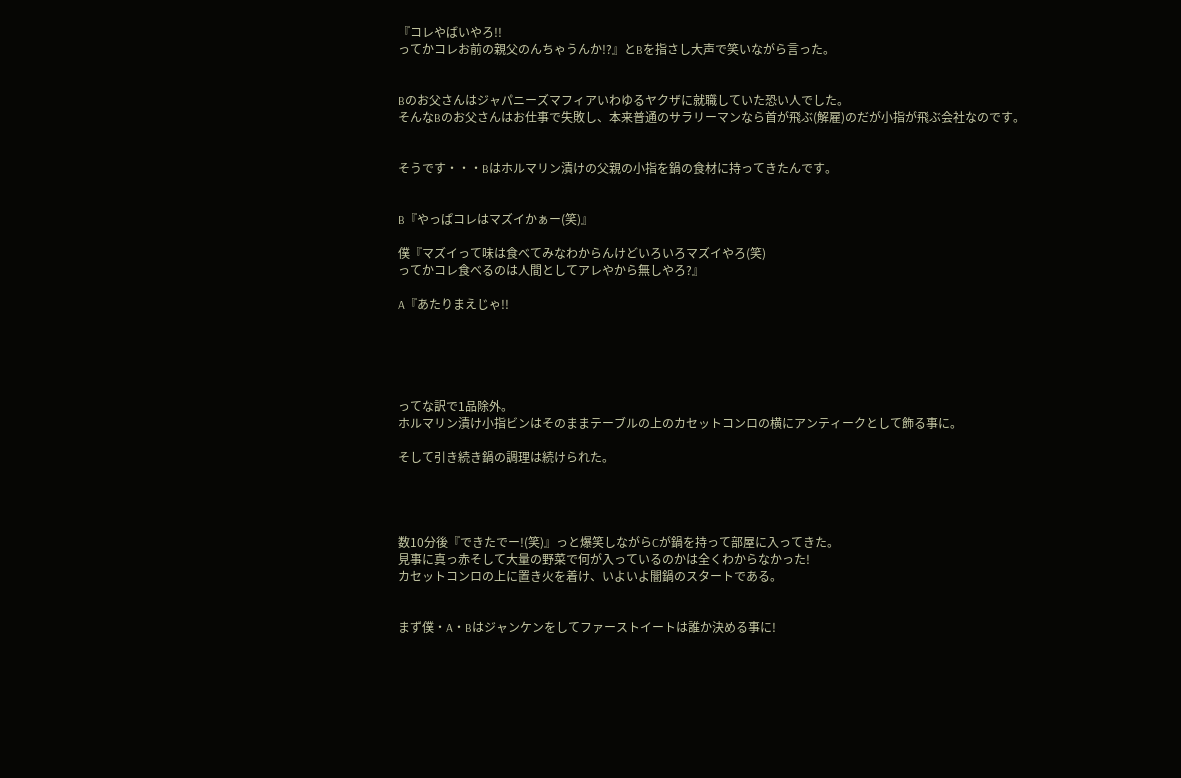『コレやばいやろ!!
ってかコレお前の親父のんちゃうんか!?』とBを指さし大声で笑いながら言った。


Bのお父さんはジャパニーズマフィアいわゆるヤクザに就職していた恐い人でした。
そんなBのお父さんはお仕事で失敗し、本来普通のサラリーマンなら首が飛ぶ(解雇)のだが小指が飛ぶ会社なのです。


そうです・・・Bはホルマリン漬けの父親の小指を鍋の食材に持ってきたんです。


B『やっぱコレはマズイかぁー(笑)』

僕『マズイって味は食べてみなわからんけどいろいろマズイやろ(笑)
ってかコレ食べるのは人間としてアレやから無しやろ?』

A『あたりまえじゃ!!





ってな訳で1品除外。
ホルマリン漬け小指ビンはそのままテーブルの上のカセットコンロの横にアンティークとして飾る事に。

そして引き続き鍋の調理は続けられた。




数10分後『できたでー!(笑)』っと爆笑しながらCが鍋を持って部屋に入ってきた。
見事に真っ赤そして大量の野菜で何が入っているのかは全くわからなかった!
カセットコンロの上に置き火を着け、いよいよ闇鍋のスタートである。


まず僕・A・Bはジャンケンをしてファーストイートは誰か決める事に!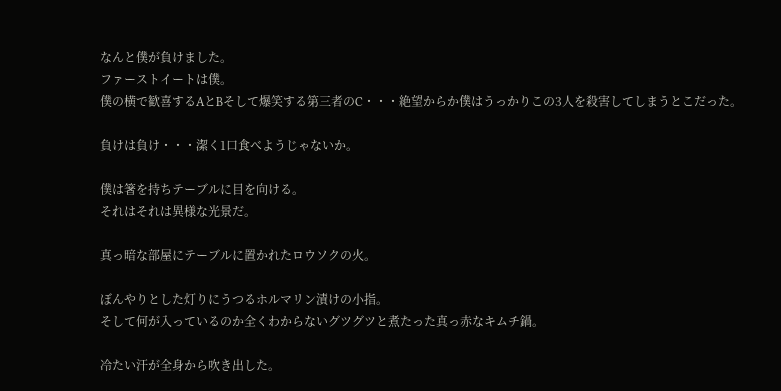なんと僕が負けました。
ファーストイートは僕。
僕の横で歓喜するAとBそして爆笑する第三者のC・・・絶望からか僕はうっかりこの3人を殺害してしまうとこだった。

負けは負け・・・潔く1口食べようじゃないか。

僕は箸を持ちテーブルに目を向ける。
それはそれは異様な光景だ。

真っ暗な部屋にテーブルに置かれたロウソクの火。

ぼんやりとした灯りにうつるホルマリン漬けの小指。
そして何が入っているのか全くわからないグツグツと煮たった真っ赤なキムチ鍋。

冷たい汗が全身から吹き出した。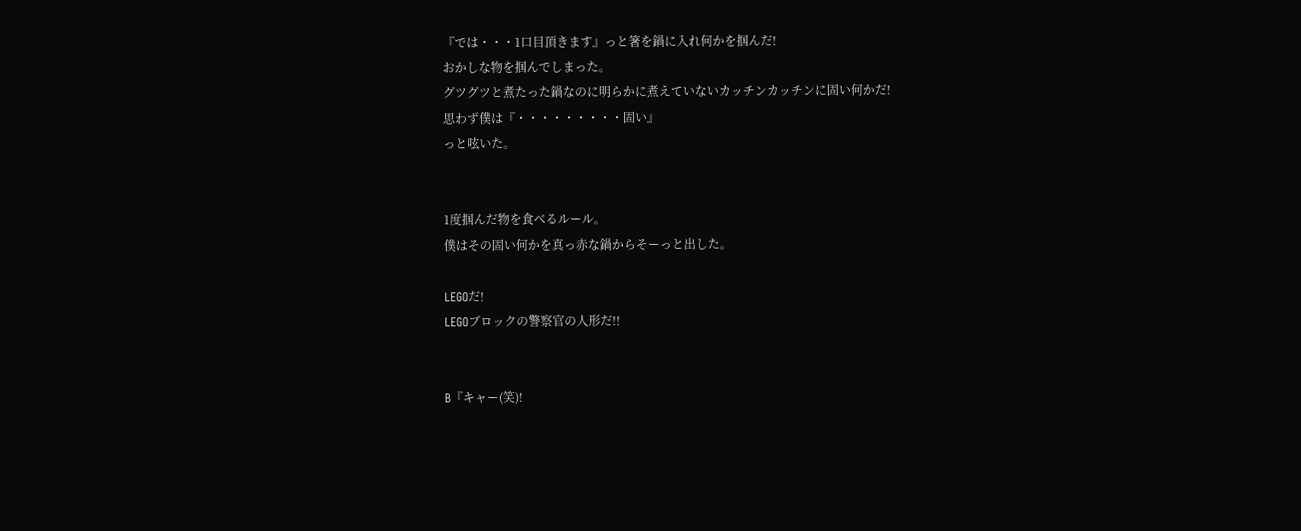『では・・・1口目頂きます』っと箸を鍋に入れ何かを掴んだ!
おかしな物を掴んでしまった。
グツグツと煮たった鍋なのに明らかに煮えていないカッチンカッチンに固い何かだ!
思わず僕は『・・・・・・・・・固い』
っと呟いた。


1度掴んだ物を食べるルール。
僕はその固い何かを真っ赤な鍋からそーっと出した。

LEGOだ!
LEGOブロックの警察官の人形だ!!


B『キャー(笑)!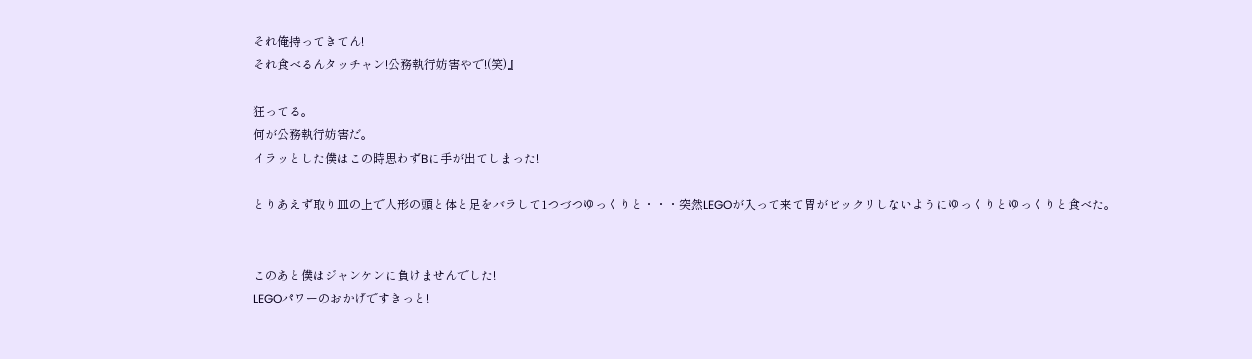それ俺持ってきてん!
それ食べるんタッチャン!公務執行妨害やで!(笑)』

狂ってる。
何が公務執行妨害だ。
イラッとした僕はこの時思わずBに手が出てしまった!

とりあえず取り皿の上で人形の頭と体と足をバラして1つづつゆっくりと・・・突然LEGOが入って来て胃がビックリしないようにゆっくりとゆっくりと食べた。


このあと僕はジャンケンに負けませんでした!
LEGOパワーのおかげですきっと!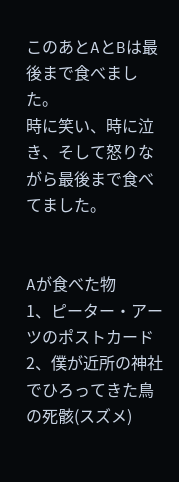このあとAとBは最後まで食べました。
時に笑い、時に泣き、そして怒りながら最後まで食べてました。


Aが食べた物
1、ピーター・アーツのポストカード
2、僕が近所の神社でひろってきた鳥の死骸(スズメ)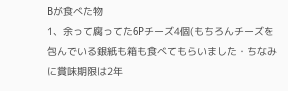Bが食べた物
1、余って腐ってた6Pチーズ4個(もちろんチーズを包んでいる銀紙も箱も食べてもらいました・ちなみに賞味期限は2年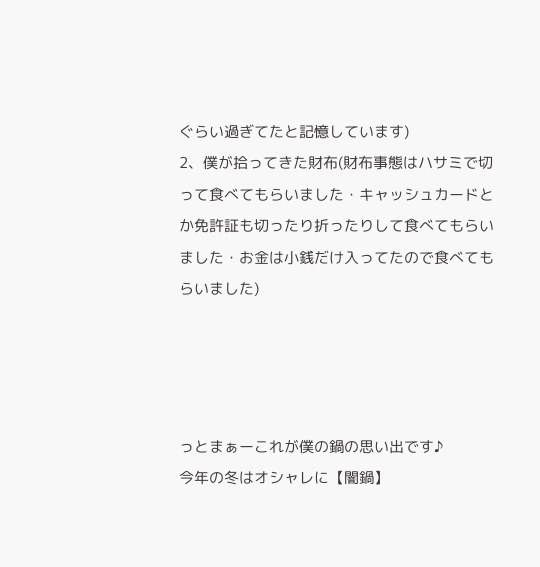ぐらい過ぎてたと記憶しています)
2、僕が拾ってきた財布(財布事態はハサミで切って食べてもらいました・キャッシュカードとか免許証も切ったり折ったりして食べてもらいました・お金は小銭だけ入ってたので食べてもらいました)




っとまぁーこれが僕の鍋の思い出です♪
今年の冬はオシャレに【闇鍋】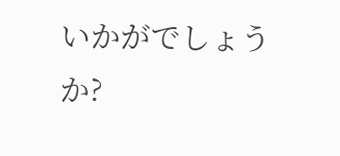いかがでしょうか?